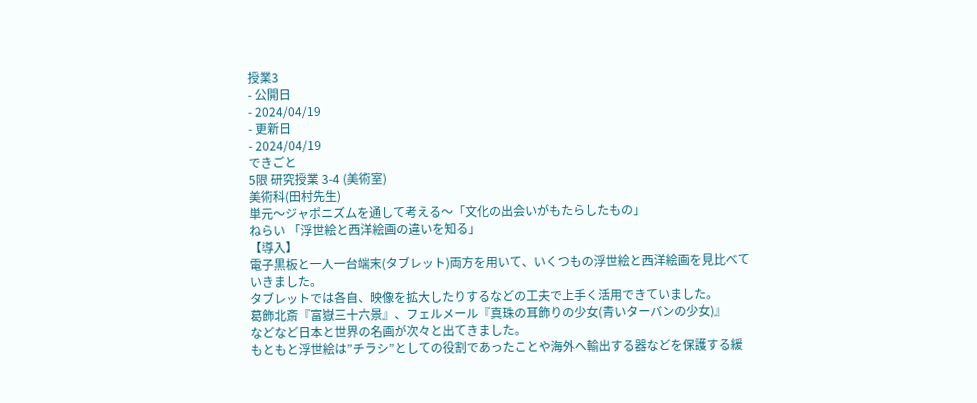授業3
- 公開日
- 2024/04/19
- 更新日
- 2024/04/19
できごと
5限 研究授業 3-4 (美術室)
美術科(田村先生)
単元〜ジャポニズムを通して考える〜「文化の出会いがもたらしたもの」
ねらい 「浮世絵と西洋絵画の違いを知る」
【導入】
電子黒板と一人一台端末(タブレット)両方を用いて、いくつもの浮世絵と西洋絵画を見比べていきました。
タブレットでは各自、映像を拡大したりするなどの工夫で上手く活用できていました。
葛飾北斎『富嶽三十六景』、フェルメール『真珠の耳飾りの少女(青いターバンの少女)』
などなど日本と世界の名画が次々と出てきました。
もともと浮世絵は”チラシ”としての役割であったことや海外へ輸出する器などを保護する緩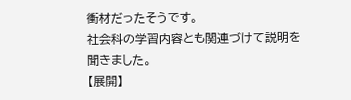衝材だったそうです。
社会科の学習内容とも関連づけて説明を聞きました。
【展開】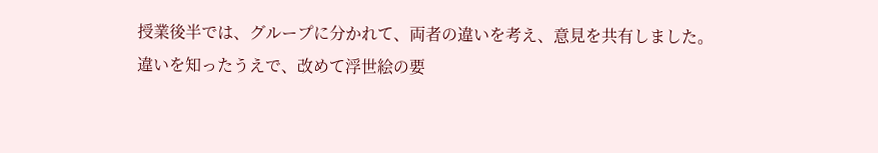授業後半では、グループに分かれて、両者の違いを考え、意見を共有しました。
違いを知ったうえで、改めて浮世絵の要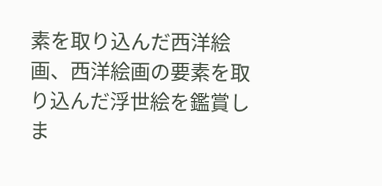素を取り込んだ西洋絵画、西洋絵画の要素を取り込んだ浮世絵を鑑賞しま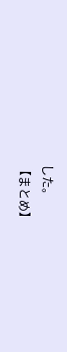した。
【まとめ】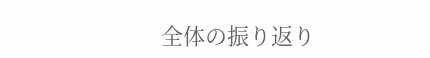全体の振り返り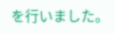を行いました。